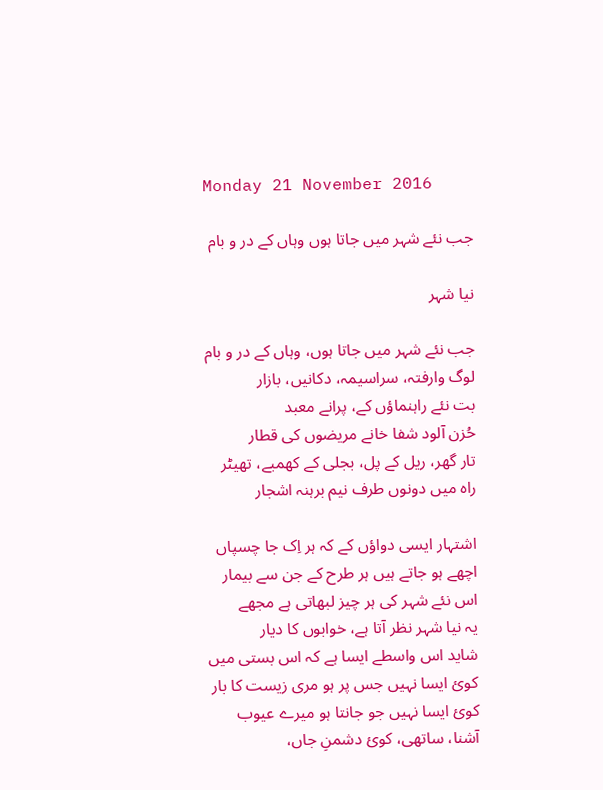Monday 21 November 2016

جب نئے شہر میں جاتا ہوں وہاں کے در و بام

نیا شہر

جب نئے شہر میں جاتا ہوں، وہاں کے در و بام
لوگ وارفتہ، سراسیمہ، دکانیں، بازار
بت نئے راہنماؤں کے، پرانے معبد
حُزن آلود شفا خانے مریضوں کی قطار
تار گھر، ریل کے پل، بجلی کے کھمبے، تھیٹر
راہ میں دونوں طرف نیم برہنہ اشجار

اشتہار ایسی دواؤں کے کہ ہر اِک جا چسپاں
اچھے ہو جاتے ہیں ہر طرح کے جن سے بیمار
اس نئے شہر کی ہر چیز لبھاتی ہے مجھے
یہ نیا شہر نظر آتا ہے، خوابوں کا دیار
شاید اس واسطے ایسا ہے کہ اس بستی میں
کوئ ایسا نہیں جس پر ہو مری زیست کا بار
کوئ ایسا نہیں جو جانتا ہو میرے عیوب
آشنا، ساتھی، کوئ دشمنِ جاں،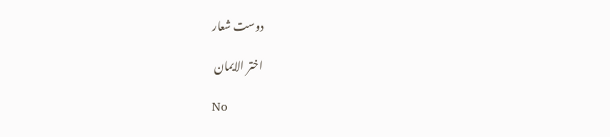دوست شعار

اختر الایمان

No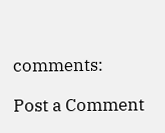comments:

Post a Comment